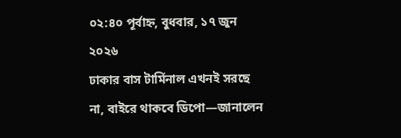০২:৪০ পূর্বাহ্ন, বুধবার, ১৭ জুন ২০২৬
ঢাকার বাস টার্মিনাল এখনই সরছে না, বাইরে থাকবে ডিপো—জানালেন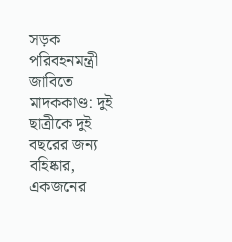সড়ক পরিবহনমন্ত্রী জাবিতে মাদককাণ্ড: দুই ছাত্রীকে দুই বছরের জন্য বহিষ্কার, একজনের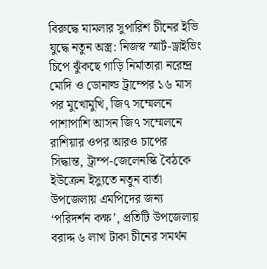বিরুদ্ধে মামলার সুপারিশ চীনের ইভি যুদ্ধে নতুন অস্ত্র: নিজস্ব স্মার্ট-ড্রাইভিং চিপে ঝুঁকছে গাড়ি নির্মাতারা নরেন্দ্র মোদি ও ডোনাল্ড ট্রাম্পের ১৬ মাস পর মুখোমুখি, জি৭ সম্মেলনে পাশাপাশি আসন জি৭ সম্মেলনে রাশিয়ার ওপর আরও চাপের সিদ্ধান্ত, ট্রাম্প-জেলেনস্কি বৈঠকে ইউক্রেন ইস্যুতে নতুন বার্তা উপজেলায় এমপিদের জন্য ‘পরিদর্শন কক্ষ’, প্রতিটি উপজেলায় বরাদ্দ ৬ লাখ টাকা চীনের সমর্থন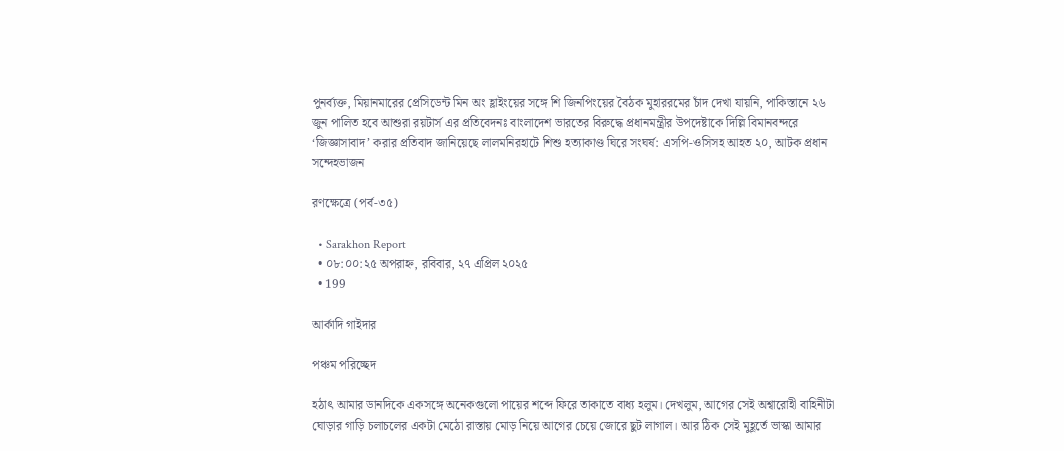পুনর্ব্যক্ত, মিয়ানমারের প্রেসিডেন্ট মিন অং হ্লাইংয়ের সঙ্গে শি জিনপিংয়ের বৈঠক মুহাররমের চাঁদ দেখা যায়নি, পাকিস্তানে ২৬ জুন পালিত হবে আশুরা রয়টার্স এর প্রতিবেদনঃ বাংলাদেশ ভারতের বিরুদ্ধে প্রধানমন্ত্রীর উপদেষ্টাকে দিল্লি বিমানবন্দরে ‘জিজ্ঞাসাবাদ’ করার প্রতিবাদ জানিয়েছে লালমনিরহাটে শিশু হত্যাকাণ্ড ঘিরে সংঘর্ষ: এসপি-ওসিসহ আহত ২০, আটক প্রধান সন্দেহভাজন

রণক্ষেত্রে (পর্ব-৩৫)

  • Sarakhon Report
  • ০৮:০০:২৫ অপরাহ্ন, রবিবার, ২৭ এপ্রিল ২০২৫
  • 199

আর্কাদি গাইদার

পঞ্চম পরিচ্ছেদ

হঠাৎ আমার ডানদিকে একসঙ্গে অনেকগুলো পায়ের শব্দে ফিরে তাকাতে বাধ্য হলুম। দেখলুম, আগের সেই অশ্বারোহী বাহিনীটা ঘোড়ার গাড়ি চলাচলের একটা মেঠো রাস্তায় মোড় নিয়ে আগের চেয়ে জোরে ছুট লাগাল। আর ঠিক সেই মুহূর্তে ভাস্কা আমার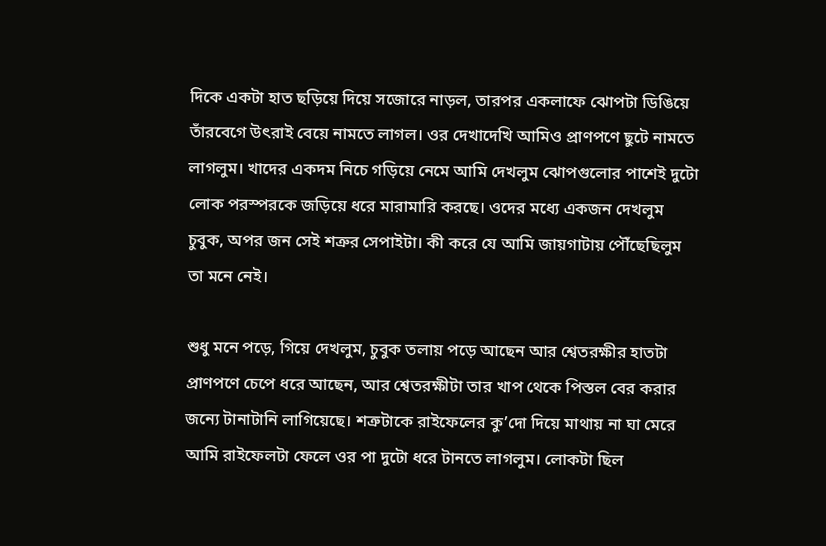দিকে একটা হাত ছড়িয়ে দিয়ে সজোরে নাড়ল, তারপর একলাফে ঝোপটা ডিঙিয়ে তাঁরবেগে উৎরাই বেয়ে নামতে লাগল। ওর দেখাদেখি আমিও প্রাণপণে ছুটে নামতে লাগলুম। খাদের একদম নিচে গড়িয়ে নেমে আমি দেখলুম ঝোপগুলোর পাশেই দুটো লোক পরস্পরকে জড়িয়ে ধরে মারামারি করছে। ওদের মধ্যে একজন দেখলুম চুবুক, অপর জন সেই শত্রুর সেপাইটা। কী করে যে আমি জায়গাটায় পৌঁছেছিলুম তা মনে নেই।

শুধু মনে পড়ে, গিয়ে দেখলুম, চুবুক তলায় পড়ে আছেন আর শ্বেতরক্ষীর হাতটা প্রাণপণে চেপে ধরে আছেন, আর শ্বেতরক্ষীটা তার খাপ থেকে পিস্তল বের করার জন্যে টানাটানি লাগিয়েছে। শত্রুটাকে রাইফেলের কু’দো দিয়ে মাথায় না ঘা মেরে আমি রাইফেলটা ফেলে ওর পা দুটো ধরে টানতে লাগলুম। লোকটা ছিল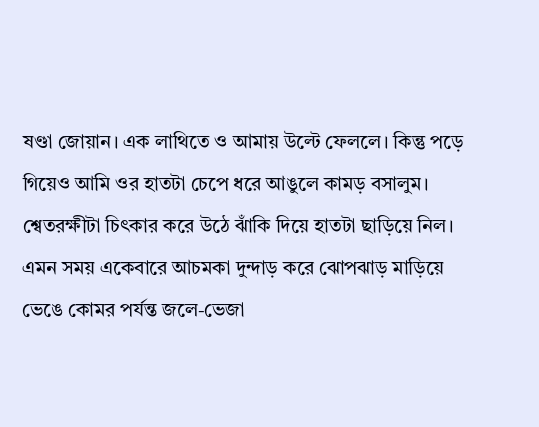ষণ্ডা জোয়ান। এক লাথিতে ও আমায় উল্টে ফেললে। কিন্তু পড়ে গিয়েও আমি ওর হাতটা চেপে ধরে আঙুলে কামড় বসালুম। শ্বেতরক্ষীটা চিৎকার করে উঠে ঝাঁকি দিয়ে হাতটা ছাড়িয়ে নিল। এমন সময় একেবারে আচমকা দুন্দাড় করে ঝোপঝাড় মাড়িয়ে ভেঙে কোমর পর্যন্ত জলে-ভেজা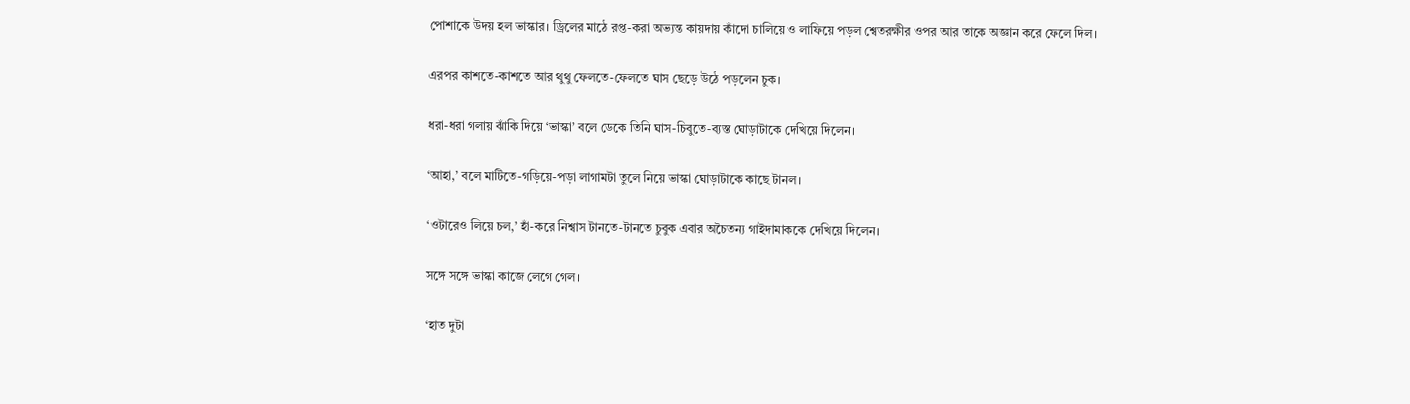পোশাকে উদয় হল ভাস্কার। ড্রিলের মাঠে রপ্ত-করা অভ্যন্ত কায়দায় কাঁদো চালিয়ে ও লাফিয়ে পড়ল শ্বেতরক্ষীর ওপর আর তাকে অজ্ঞান করে ফেলে দিল।

এরপর কাশতে-কাশতে আর থুথু ফেলতে-ফেলতে ঘাস ছেড়ে উঠে পড়লেন চুক।

ধরা-ধরা গলায় ঝাঁকি দিয়ে ‘ভাস্কা’ বলে ডেকে তিনি ঘাস-চিবুতে-ব্যস্ত ঘোড়াটাকে দেখিয়ে দিলেন।

‘আহা,’ বলে মাটিতে-গড়িয়ে-পড়া লাগামটা তুলে নিয়ে ভাস্কা ঘোড়াটাকে কাছে টানল।

‘ওটারেও লিয়ে চল,’ হাঁ-করে নিশ্বাস টানতে-টানতে চুবুক এবার অচৈতন্য গাইদামাককে দেখিয়ে দিলেন।

সঙ্গে সঙ্গে ভাস্কা কাজে লেগে গেল।

‘হাত দুটা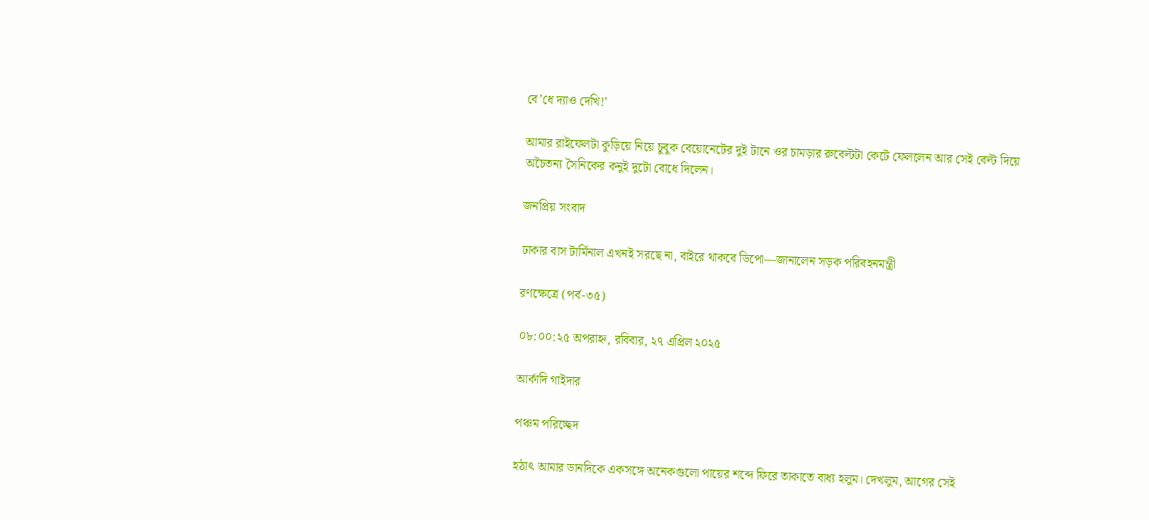বে’ধে দ্যাও দেখি!’

আমার রাইফেলটা কুড়িয়ে নিয়ে চুবুক বেয়োনেটের দুই টানে ওর চামড়ার রুবেল্টটা কেটে ফেললেন আর সেই বেল্ট দিয়ে অচৈতন্য সৈনিকের কনুই দুটো বোধে দিলেন।

জনপ্রিয় সংবাদ

ঢাকার বাস টার্মিনাল এখনই সরছে না, বাইরে থাকবে ডিপো—জানালেন সড়ক পরিবহনমন্ত্রী

রণক্ষেত্রে (পর্ব-৩৫)

০৮:০০:২৫ অপরাহ্ন, রবিবার, ২৭ এপ্রিল ২০২৫

আর্কাদি গাইদার

পঞ্চম পরিচ্ছেদ

হঠাৎ আমার ডানদিকে একসঙ্গে অনেকগুলো পায়ের শব্দে ফিরে তাকাতে বাধ্য হলুম। দেখলুম, আগের সেই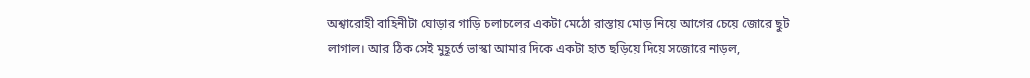অশ্বারোহী বাহিনীটা ঘোড়ার গাড়ি চলাচলের একটা মেঠো রাস্তায় মোড় নিয়ে আগের চেয়ে জোরে ছুট লাগাল। আর ঠিক সেই মুহূর্তে ভাস্কা আমার দিকে একটা হাত ছড়িয়ে দিয়ে সজোরে নাড়ল,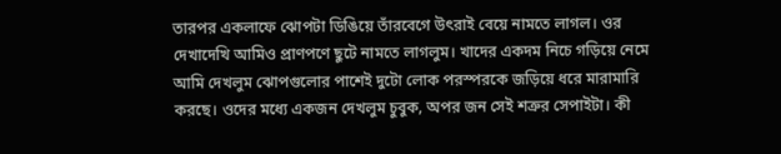তারপর একলাফে ঝোপটা ডিঙিয়ে তাঁরবেগে উৎরাই বেয়ে নামতে লাগল। ওর দেখাদেখি আমিও প্রাণপণে ছুটে নামতে লাগলুম। খাদের একদম নিচে গড়িয়ে নেমে আমি দেখলুম ঝোপগুলোর পাশেই দুটো লোক পরস্পরকে জড়িয়ে ধরে মারামারি করছে। ওদের মধ্যে একজন দেখলুম চুবুক, অপর জন সেই শত্রুর সেপাইটা। কী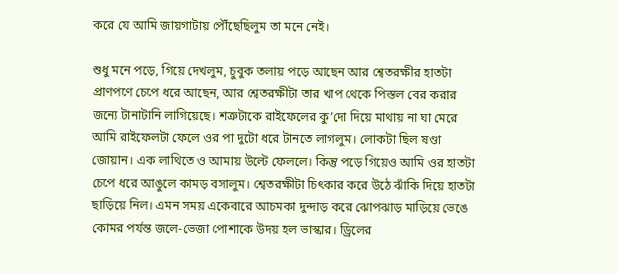করে যে আমি জায়গাটায় পৌঁছেছিলুম তা মনে নেই।

শুধু মনে পড়ে, গিয়ে দেখলুম, চুবুক তলায় পড়ে আছেন আর শ্বেতরক্ষীর হাতটা প্রাণপণে চেপে ধরে আছেন, আর শ্বেতরক্ষীটা তার খাপ থেকে পিস্তল বের করার জন্যে টানাটানি লাগিয়েছে। শত্রুটাকে রাইফেলের কু’দো দিয়ে মাথায় না ঘা মেরে আমি রাইফেলটা ফেলে ওর পা দুটো ধরে টানতে লাগলুম। লোকটা ছিল ষণ্ডা জোয়ান। এক লাথিতে ও আমায় উল্টে ফেললে। কিন্তু পড়ে গিয়েও আমি ওর হাতটা চেপে ধরে আঙুলে কামড় বসালুম। শ্বেতরক্ষীটা চিৎকার করে উঠে ঝাঁকি দিয়ে হাতটা ছাড়িয়ে নিল। এমন সময় একেবারে আচমকা দুন্দাড় করে ঝোপঝাড় মাড়িয়ে ভেঙে কোমর পর্যন্ত জলে-ভেজা পোশাকে উদয় হল ভাস্কার। ড্রিলের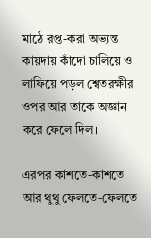মাঠে রপ্ত-করা অভ্যন্ত কায়দায় কাঁদো চালিয়ে ও লাফিয়ে পড়ল শ্বেতরক্ষীর ওপর আর তাকে অজ্ঞান করে ফেলে দিল।

এরপর কাশতে-কাশতে আর থুথু ফেলতে-ফেলতে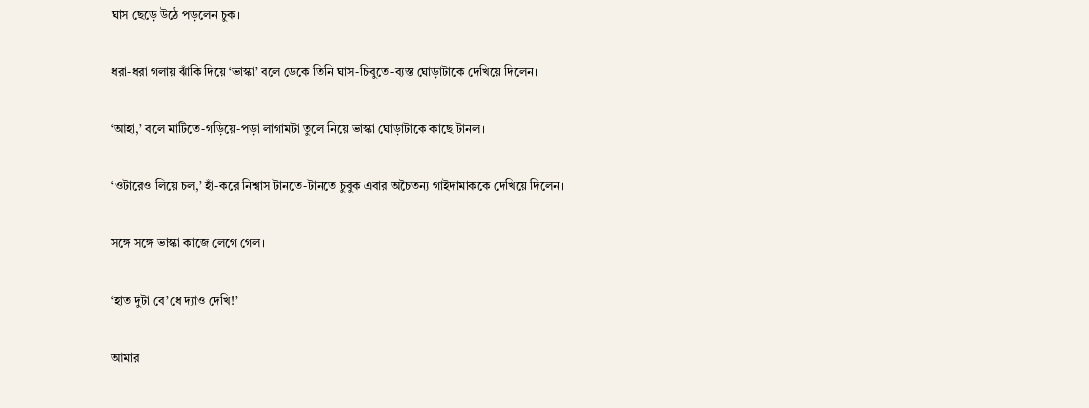ঘাস ছেড়ে উঠে পড়লেন চুক।

ধরা-ধরা গলায় ঝাঁকি দিয়ে ‘ভাস্কা’ বলে ডেকে তিনি ঘাস-চিবুতে-ব্যস্ত ঘোড়াটাকে দেখিয়ে দিলেন।

‘আহা,’ বলে মাটিতে-গড়িয়ে-পড়া লাগামটা তুলে নিয়ে ভাস্কা ঘোড়াটাকে কাছে টানল।

‘ওটারেও লিয়ে চল,’ হাঁ-করে নিশ্বাস টানতে-টানতে চুবুক এবার অচৈতন্য গাইদামাককে দেখিয়ে দিলেন।

সঙ্গে সঙ্গে ভাস্কা কাজে লেগে গেল।

‘হাত দুটা বে’ধে দ্যাও দেখি!’

আমার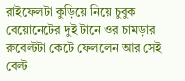রাইফেলটা কুড়িয়ে নিয়ে চুবুক বেয়োনেটের দুই টানে ওর চামড়ার রুবেল্টটা কেটে ফেললেন আর সেই বেল্ট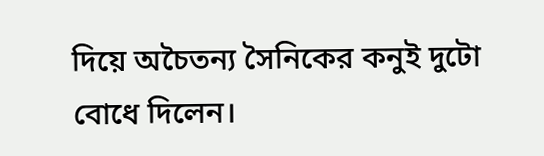দিয়ে অচৈতন্য সৈনিকের কনুই দুটো বোধে দিলেন।